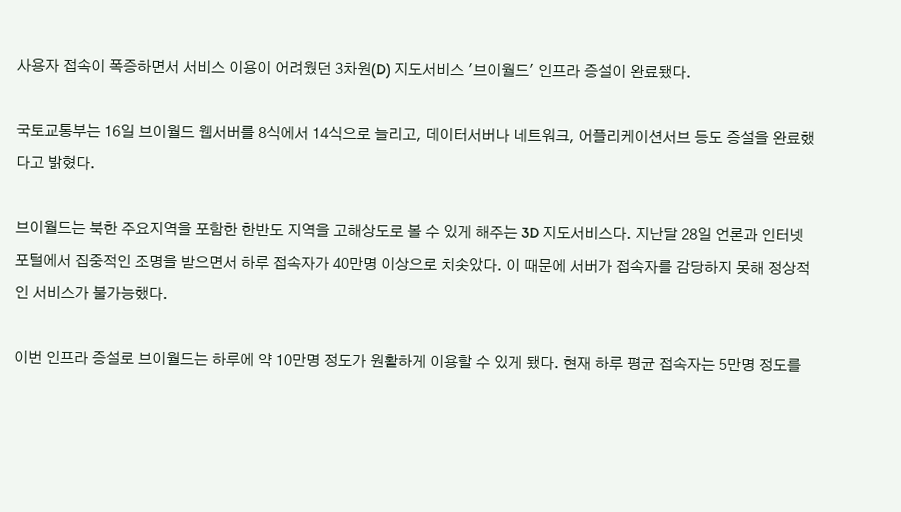사용자 접속이 폭증하면서 서비스 이용이 어려웠던 3차원(D) 지도서비스 '브이월드' 인프라 증설이 완료됐다.

국토교통부는 16일 브이월드 웹서버를 8식에서 14식으로 늘리고, 데이터서버나 네트워크, 어플리케이션서브 등도 증설을 완료했다고 밝혔다.

브이월드는 북한 주요지역을 포함한 한반도 지역을 고해상도로 볼 수 있게 해주는 3D 지도서비스다. 지난달 28일 언론과 인터넷 포털에서 집중적인 조명을 받으면서 하루 접속자가 40만명 이상으로 치솟았다. 이 때문에 서버가 접속자를 감당하지 못해 정상적인 서비스가 불가능했다.

이번 인프라 증설로 브이월드는 하루에 약 10만명 정도가 원활하게 이용할 수 있게 됐다. 현재 하루 평균 접속자는 5만명 정도를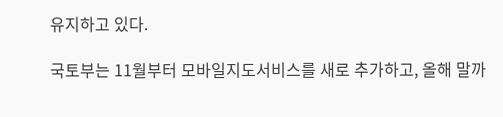유지하고 있다.

국토부는 11월부터 모바일지도서비스를 새로 추가하고, 올해 말까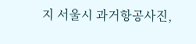지 서울시 과거항공사진,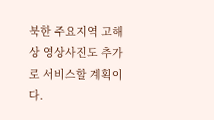북한 주요지역 고해상 영상사진도 추가로 서비스할 계획이다.